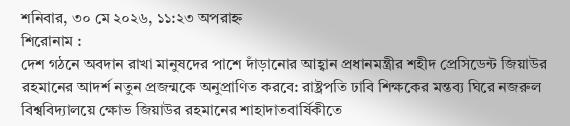শনিবার, ৩০ মে ২০২৬, ১১:২৩ অপরাহ্ন
শিরোনাম :
দেশ গঠনে অবদান রাখা মানুষদের পাশে দাঁড়ানোর আহ্বান প্রধানমন্ত্রীর শহীদ প্রেসিডেন্ট জিয়াউর রহমানের আদর্শ নতুন প্রজন্মকে অনুপ্রাণিত করবে: রাষ্ট্রপতি ঢাবি শিক্ষকের মন্তব্য ঘিরে নজরুল বিশ্ববিদ্যালয়ে ক্ষোভ জিয়াউর রহমানের শাহাদাতবার্ষিকীতে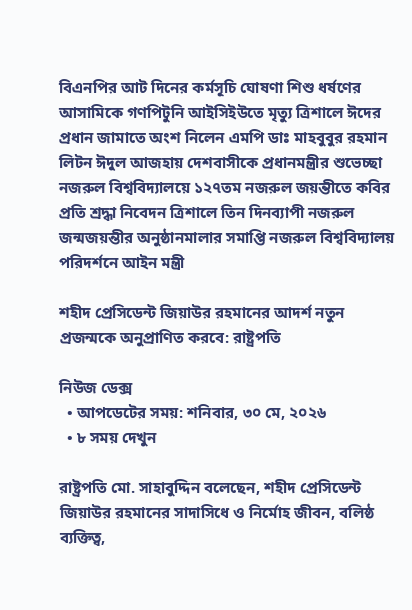বিএনপির আট দিনের কর্মসূচি ঘোষণা শিশু ধর্ষণের আসামিকে গণপিটুনি আইসিইউতে মৃত্যু ত্রিশালে ঈদের প্রধান জামাতে অংশ নিলেন এমপি ডাঃ মাহবুবুর রহমান লিটন ঈদুল আজহায় দেশবাসীকে প্রধানমন্ত্রীর শুভেচ্ছা নজরুল বিশ্ববিদ্যালয়ে ১২৭তম নজরুল জয়ন্তীতে কবির প্রতি শ্রদ্ধা নিবেদন ত্রিশালে তিন দিনব্যাপী নজরুল জন্মজয়ন্তীর অনুষ্ঠানমালার সমাপ্তি নজরুল বিশ্ববিদ্যালয় পরিদর্শনে আইন মন্ত্রী

শহীদ প্রেসিডেন্ট জিয়াউর রহমানের আদর্শ নতুন প্রজন্মকে অনুপ্রাণিত করবে: রাষ্ট্রপতি

নিউজ ডেক্স
  • আপডেটের সময়: শনিবার, ৩০ মে, ২০২৬
  • ৮ সময় দেখুন

রাষ্ট্রপতি মো. সাহাবুদ্দিন বলেছেন, শহীদ প্রেসিডেন্ট জিয়াউর রহমানের সাদাসিধে ও নির্মোহ জীবন, বলিষ্ঠ ব্যক্তিত্ব,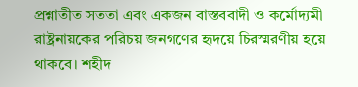প্রশ্নাতীত সততা এবং একজন বাস্তববাদী ও কর্মোদ্যমী রাষ্ট্রনায়কের পরিচয় জনগণের হৃদয়ে চিরস্মরণীয় হয়ে থাকবে। শহীদ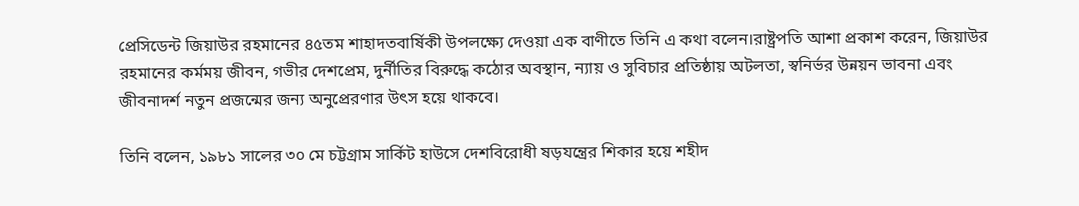প্রেসিডেন্ট জিয়াউর রহমানের ৪৫তম শাহাদতবার্ষিকী উপলক্ষ্যে দেওয়া এক বাণীতে তিনি এ কথা বলেন।রাষ্ট্রপতি আশা প্রকাশ করেন, জিয়াউর রহমানের কর্মময় জীবন, গভীর দেশপ্রেম, দুর্নীতির বিরুদ্ধে কঠোর অবস্থান, ন্যায় ও সুবিচার প্রতিষ্ঠায় অটলতা, স্বনির্ভর উন্নয়ন ভাবনা এবং জীবনাদর্শ নতুন প্রজন্মের জন্য অনুপ্রেরণার উৎস হয়ে থাকবে।

তিনি বলেন, ১৯৮১ সালের ৩০ মে চট্টগ্রাম সার্কিট হাউসে দেশবিরোধী ষড়যন্ত্রের শিকার হয়ে শহীদ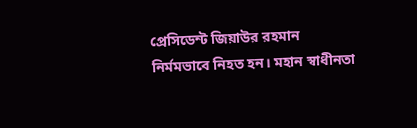প্রেসিডেন্ট জিয়াউর রহমান নির্মমভাবে নিহত হন। মহান স্বাধীনতা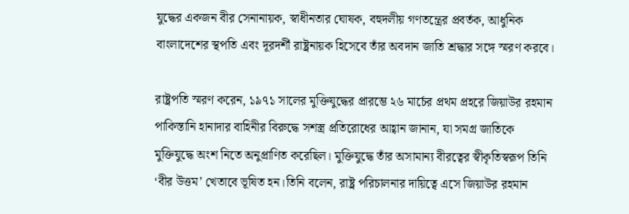যুদ্ধের একজন বীর সেনানায়ক, স্বাধীনতার ঘোষক, বহুদলীয় গণতন্ত্রের প্রবর্তক, আধুনিক বাংলাদেশের স্থপতি এবং দূরদর্শী রাষ্ট্রনায়ক হিসেবে তাঁর অবদান জাতি শ্রদ্ধার সঙ্গে স্মরণ করবে।

রাষ্ট্রপতি স্মরণ করেন, ১৯৭১ সালের মুক্তিযুদ্ধের প্রারম্ভে ২৬ মার্চের প্রথম প্রহরে জিয়াউর রহমান পাকিস্তানি হানাদার বাহিনীর বিরুদ্ধে সশস্ত্র প্রতিরোধের আহ্বান জানান, যা সমগ্র জাতিকে মুক্তিযুদ্ধে অংশ নিতে অনুপ্রাণিত করেছিল। মুক্তিযুদ্ধে তাঁর অসামান্য বীরত্বের স্বীকৃতিস্বরূপ তিনি ‘বীর উত্তম’ খেতাবে ভূষিত হন।তিনি বলেন, রাষ্ট্র পরিচালনার দায়িত্বে এসে জিয়াউর রহমান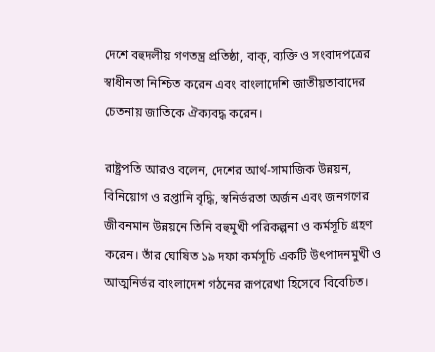দেশে বহুদলীয় গণতন্ত্র প্রতিষ্ঠা, বাক্‌, ব্যক্তি ও সংবাদপত্রের স্বাধীনতা নিশ্চিত করেন এবং বাংলাদেশি জাতীয়তাবাদের চেতনায় জাতিকে ঐক্যবদ্ধ করেন।

রাষ্ট্রপতি আরও বলেন, দেশের আর্থ-সামাজিক উন্নয়ন, বিনিয়োগ ও রপ্তানি বৃদ্ধি, স্বনির্ভরতা অর্জন এবং জনগণের জীবনমান উন্নয়নে তিনি বহুমুখী পরিকল্পনা ও কর্মসূচি গ্রহণ করেন। তাঁর ঘোষিত ১৯ দফা কর্মসূচি একটি উৎপাদনমুখী ও আত্মনির্ভর বাংলাদেশ গঠনের রূপরেখা হিসেবে বিবেচিত।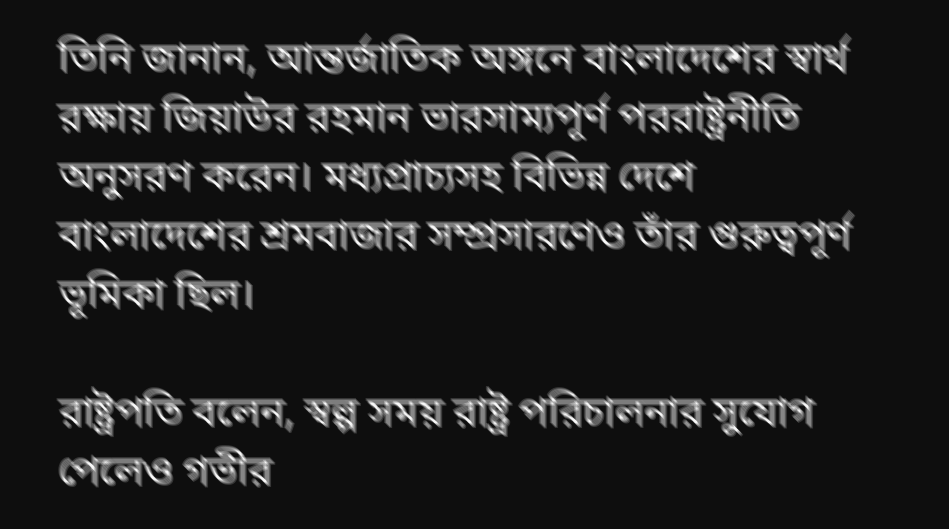তিনি জানান, আন্তর্জাতিক অঙ্গনে বাংলাদেশের স্বার্থ রক্ষায় জিয়াউর রহমান ভারসাম্যপূর্ণ পররাষ্ট্রনীতি অনুসরণ করেন। মধ্যপ্রাচ্যসহ বিভিন্ন দেশে বাংলাদেশের শ্রমবাজার সম্প্রসারণেও তাঁর গুরুত্বপূর্ণ ভূমিকা ছিল।

রাষ্ট্রপতি বলেন, স্বল্প সময় রাষ্ট্র পরিচালনার সুযোগ পেলেও গভীর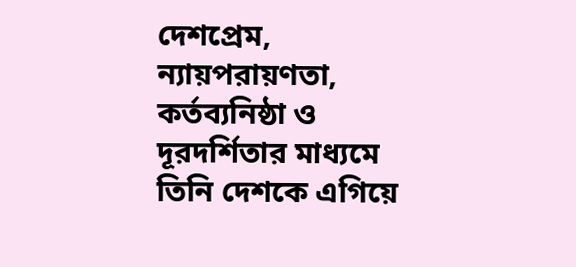দেশপ্রেম, ন্যায়পরায়ণতা, কর্তব্যনিষ্ঠা ও দূরদর্শিতার মাধ্যমে তিনি দেশকে এগিয়ে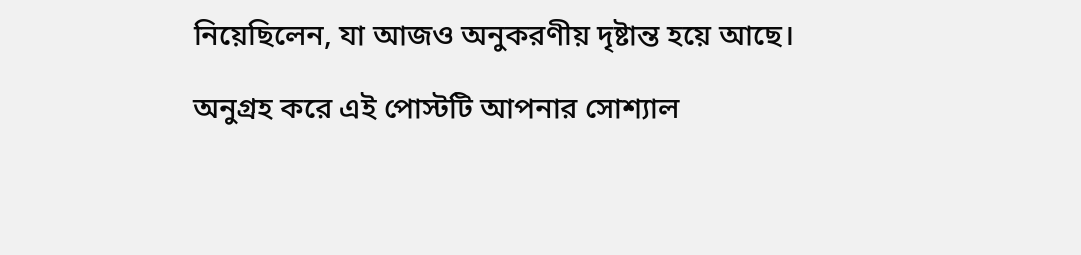নিয়েছিলেন, যা আজও অনুকরণীয় দৃষ্টান্ত হয়ে আছে।

অনুগ্রহ করে এই পোস্টটি আপনার সোশ্যাল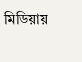মিডিয়ায়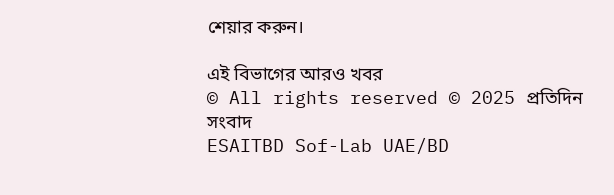শেয়ার করুন।

এই বিভাগের আরও খবর
© All rights reserved © 2025 প্রতিদিন সংবাদ
ESAITBD Sof-Lab UAE/BD